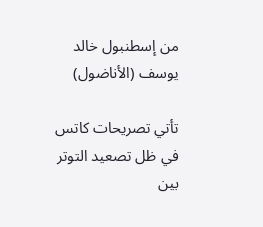من إسطنبول خالد يوسف (الأناضول)

تأتي تصريحات كاتس في ظل تصعيد التوتر بين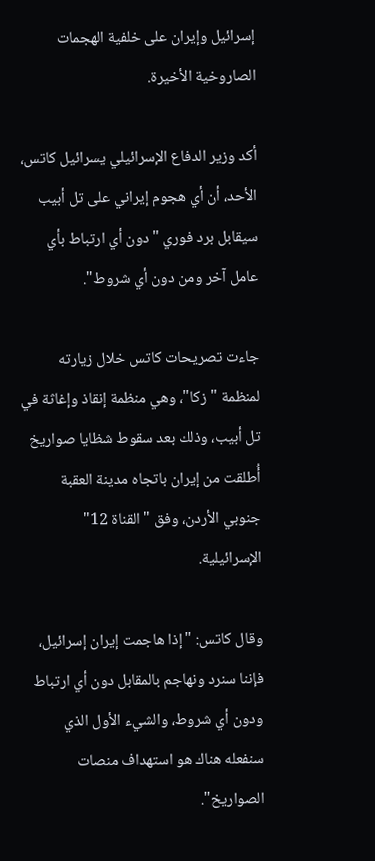إسرائيل وإيران على خلفية الهجمات الصاروخية الأخيرة.

أكد وزير الدفاع الإسرائيلي يسرائيل كاتس، الأحد، أن أي هجوم إيراني على تل أبيب سيقابل برد فوري "دون أي ارتباط بأي عامل آخر ومن دون أي شروط".

جاءت تصريحات كاتس خلال زيارته لمنظمة "زكا"، وهي منظمة إنقاذ وإغاثة في تل أبيب، وذلك بعد سقوط شظايا صواريخ أُطلقت من إيران باتجاه مدينة العقبة جنوبي الأردن، وفق "القناة 12" الإسرائيلية.

وقال كاتس: "إذا هاجمت إيران إسرائيل، فإننا سنرد ونهاجم بالمقابل دون أي ارتباط ودون أي شروط، والشيء الأول الذي سنفعله هناك هو استهداف منصات الصواريخ".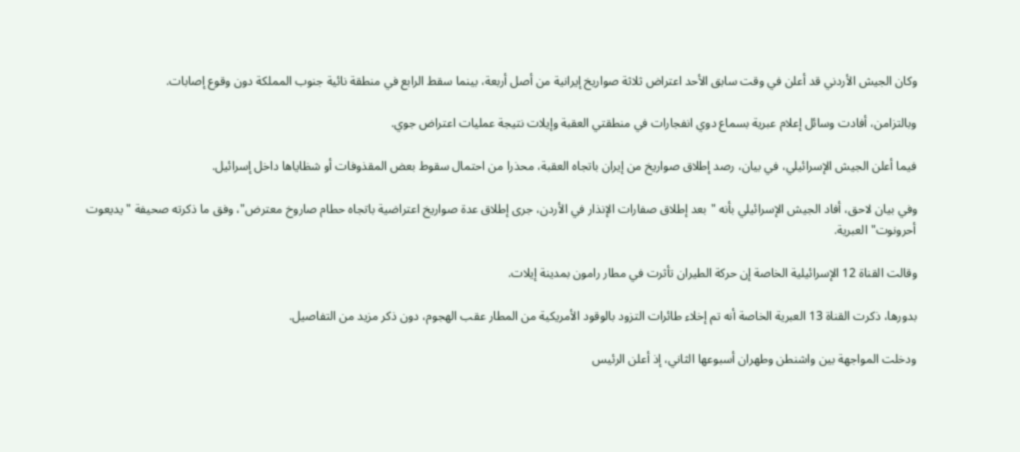وكان الجيش الأردني قد أعلن في وقت سابق الأحد اعتراض ثلاثة صواريخ إيرانية من أصل أربعة، بينما سقط الرابع في منطقة نائية جنوب المملكة دون وقوع إصابات.

وبالتزامن، أفادت وسائل إعلام عبرية بسماع دوي انفجارات في منطقتي العقبة وإيلات نتيجة عمليات اعتراض جوي.

فيما أعلن الجيش الإسرائيلي، في بيان، رصد إطلاق صواريخ من إيران باتجاه العقبة، محذرا من احتمال سقوط بعض المقذوفات أو شظاياها داخل إسرائيل.

وفي بيان لاحق، أفاد الجيش الإسرائيلي بأنه "بعد إطلاق صفارات الإنذار في الأردن، جرى إطلاق عدة صواريخ اعتراضية باتجاه حطام صاروخ معترض"، وفق ما ذكرته صحيفة "يديعوت أحرونوت" العبرية.

وقالت القناة 12 الإسرائيلية الخاصة إن حركة الطيران تأثرت في مطار رامون بمدينة إيلات.

بدورها، ذكرت القناة 13 العبرية الخاصة أنه تم إخلاء طائرات التزود بالوقود الأمريكية من المطار عقب الهجوم، دون ذكر مزيد من التفاصيل.

ودخلت المواجهة بين واشنطن وطهران أسبوعها الثاني، إذ أعلن الرئيس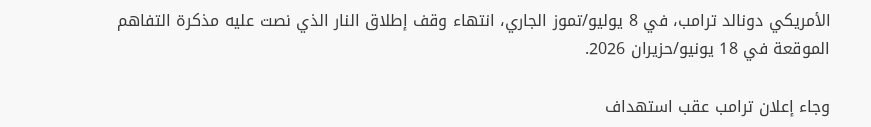الأمريكي دونالد ترامب، في 8 يوليو/تموز الجاري، انتهاء وقف إطلاق النار الذي نصت عليه مذكرة التفاهم الموقعة في 18 يونيو/حزيران 2026.

وجاء إعلان ترامب عقب استهداف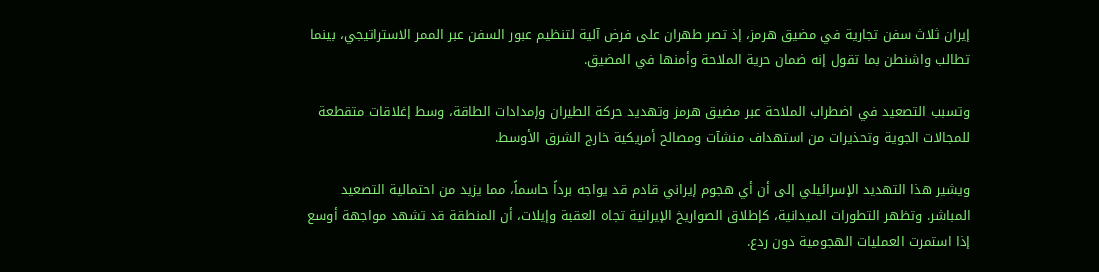إيران ثلاث سفن تجارية في مضيق هرمز، إذ تصر طهران على فرض آلية لتنظيم عبور السفن عبر الممر الاستراتيجي، بينما تطالب واشنطن بما تقول إنه ضمان حرية الملاحة وأمنها في المضيق.

وتسبب التصعيد في اضطراب الملاحة عبر مضيق هرمز وتهديد حركة الطيران وإمدادات الطاقة، وسط إغلاقات متقطعة للمجالات الجوية وتحذيرات من استهداف منشآت ومصالح أمريكية خارج الشرق الأوسط.

ويشير هذا التهديد الإسرائيلي إلى أن أي هجوم إيراني قادم قد يواجه برداً حاسماً، مما يزيد من احتمالية التصعيد المباشر. وتظهر التطورات الميدانية، كإطلاق الصواريخ الإيرانية تجاه العقبة وإيلات، أن المنطقة قد تشهد مواجهة أوسع إذا استمرت العمليات الهجومية دون ردع.